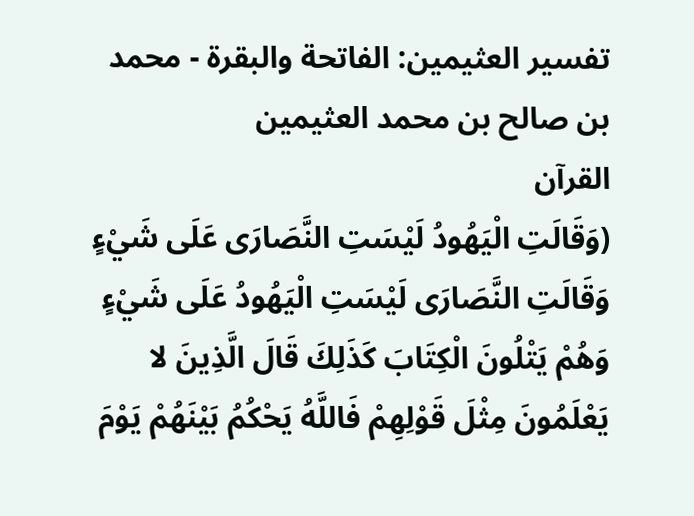تفسير العثيمين: الفاتحة والبقرة - محمد بن صالح بن محمد العثيمين
القرآن
(وَقَالَتِ الْيَهُودُ لَيْسَتِ النَّصَارَى عَلَى شَيْءٍ وَقَالَتِ النَّصَارَى لَيْسَتِ الْيَهُودُ عَلَى شَيْءٍ وَهُمْ يَتْلُونَ الْكِتَابَ كَذَلِكَ قَالَ الَّذِينَ لا يَعْلَمُونَ مِثْلَ قَوْلِهِمْ فَاللَّهُ يَحْكُمُ بَيْنَهُمْ يَوْمَ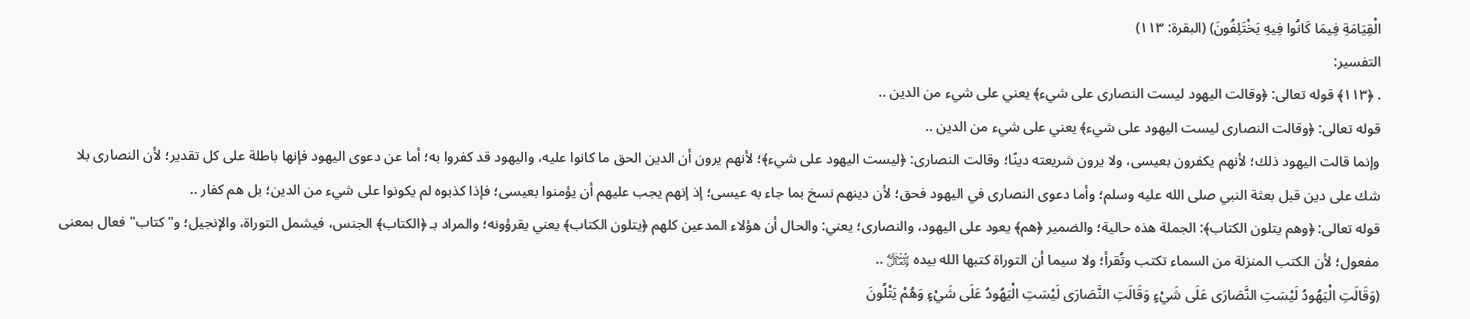الْقِيَامَةِ فِيمَا كَانُوا فِيهِ يَخْتَلِفُونَ) (البقرة: ١١٣)
التفسير:
. ﴿١١٣﴾ قوله تعالى: ﴿وقالت اليهود ليست النصارى على شيء﴾ يعني على شيء من الدين ..
قوله تعالى: ﴿وقالت النصارى ليست اليهود على شيء﴾ يعني على شيء من الدين ..
وإنما قالت اليهود ذلك؛ لأنهم يكفرون بعيسى، ولا يرون شريعته دينًا؛ وقالت النصارى: ﴿ليست اليهود على شيء﴾؛ لأنهم يرون أن الدين الحق ما كانوا عليه، واليهود قد كفروا به؛ أما عن دعوى اليهود فإنها باطلة على كل تقدير؛ لأن النصارى بلا شك على دين قبل بعثة النبي صلى الله عليه وسلم؛ وأما دعوى النصارى في اليهود فحق؛ لأن دينهم نسخ بما جاء به عيسى؛ إذ إنهم يجب عليهم أن يؤمنوا بعيسى؛ فإذا كذبوه لم يكونوا على شيء من الدين؛ بل هم كفار ..
قوله تعالى: ﴿وهم يتلون الكتاب﴾: الجملة هذه حالية؛ والضمير ﴿هم﴾ يعود على اليهود، والنصارى؛ يعني: والحال أن هؤلاء المدعين كلهم ﴿يتلون الكتاب﴾ يعني يقرؤونه؛ والمراد بـ ﴿الكتاب﴾ الجنس، فيشمل التوراة، والإنجيل؛ و"كتاب" فعال بمعنى مفعول؛ لأن الكتب المنزلة من السماء تكتب وتُقرأ؛ ولا سيما أن التوراة كتبها الله بيده ﷾ ..
(وَقَالَتِ الْيَهُودُ لَيْسَتِ النَّصَارَى عَلَى شَيْءٍ وَقَالَتِ النَّصَارَى لَيْسَتِ الْيَهُودُ عَلَى شَيْءٍ وَهُمْ يَتْلُونَ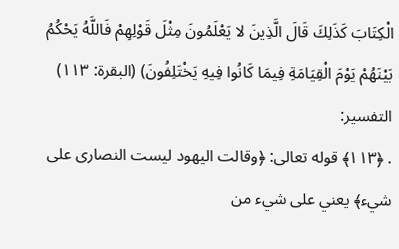الْكِتَابَ كَذَلِكَ قَالَ الَّذِينَ لا يَعْلَمُونَ مِثْلَ قَوْلِهِمْ فَاللَّهُ يَحْكُمُ بَيْنَهُمْ يَوْمَ الْقِيَامَةِ فِيمَا كَانُوا فِيهِ يَخْتَلِفُونَ) (البقرة: ١١٣)
التفسير:
. ﴿١١٣﴾ قوله تعالى: ﴿وقالت اليهود ليست النصارى على شيء﴾ يعني على شيء من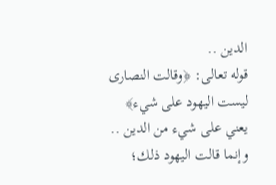الدين ..
قوله تعالى: ﴿وقالت النصارى ليست اليهود على شيء﴾ يعني على شيء من الدين ..
وإنما قالت اليهود ذلك؛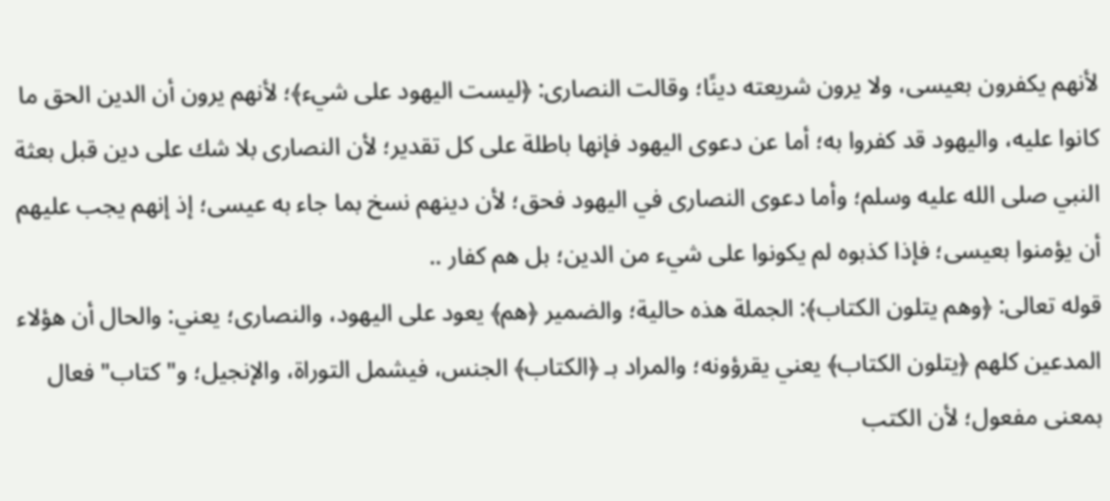لأنهم يكفرون بعيسى، ولا يرون شريعته دينًا؛ وقالت النصارى: ﴿ليست اليهود على شيء﴾؛ لأنهم يرون أن الدين الحق ما كانوا عليه، واليهود قد كفروا به؛ أما عن دعوى اليهود فإنها باطلة على كل تقدير؛ لأن النصارى بلا شك على دين قبل بعثة النبي صلى الله عليه وسلم؛ وأما دعوى النصارى في اليهود فحق؛ لأن دينهم نسخ بما جاء به عيسى؛ إذ إنهم يجب عليهم أن يؤمنوا بعيسى؛ فإذا كذبوه لم يكونوا على شيء من الدين؛ بل هم كفار ..
قوله تعالى: ﴿وهم يتلون الكتاب﴾: الجملة هذه حالية؛ والضمير ﴿هم﴾ يعود على اليهود، والنصارى؛ يعني: والحال أن هؤلاء المدعين كلهم ﴿يتلون الكتاب﴾ يعني يقرؤونه؛ والمراد بـ ﴿الكتاب﴾ الجنس، فيشمل التوراة، والإنجيل؛ و"كتاب" فعال بمعنى مفعول؛ لأن الكتب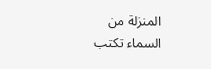المنزلة من السماء تكتب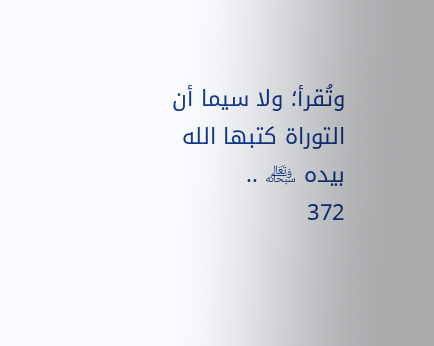وتُقرأ؛ ولا سيما أن التوراة كتبها الله بيده ﷾ ..
372